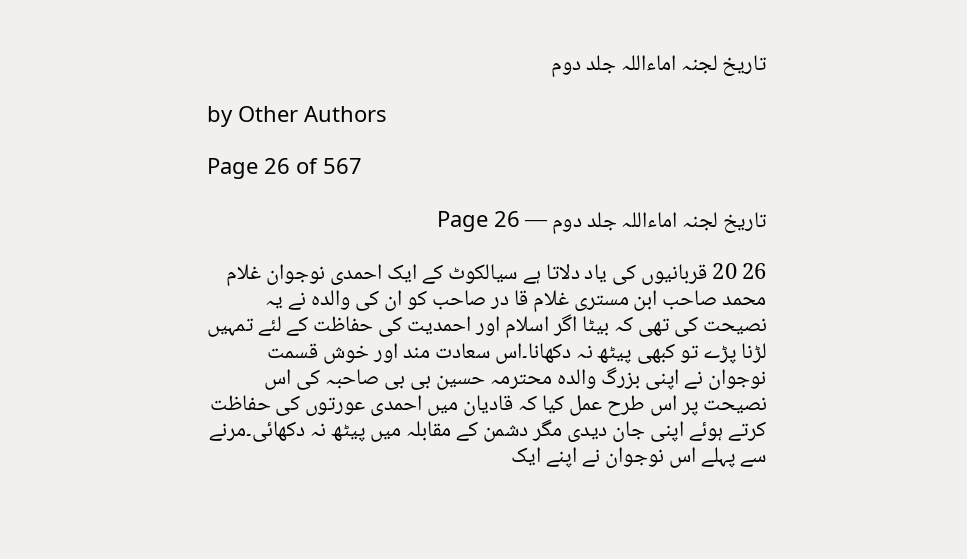تاریخ لجنہ اماءاللہ جلد دوم

by Other Authors

Page 26 of 567

تاریخ لجنہ اماءاللہ جلد دوم — Page 26

26 20 قربانیوں کی یاد دلاتا ہے سیالکوٹ کے ایک احمدی نوجوان غلام محمد صاحب ابن مستری غلام قا در صاحب کو ان کی والدہ نے یہ نصیحت کی تھی کہ بیٹا اگر اسلام اور احمدیت کی حفاظت کے لئے تمہیں لڑنا پڑے تو کبھی پیٹھ نہ دکھانا۔اس سعادت مند اور خوش قسمت نوجوان نے اپنی بزرگ والدہ محترمہ حسین بی بی صاحبہ کی اس نصیحت پر اس طرح عمل کیا کہ قادیان میں احمدی عورتوں کی حفاظت کرتے ہوئے اپنی جان دیدی مگر دشمن کے مقابلہ میں پیٹھ نہ دکھائی۔مرنے سے پہلے اس نوجوان نے اپنے ایک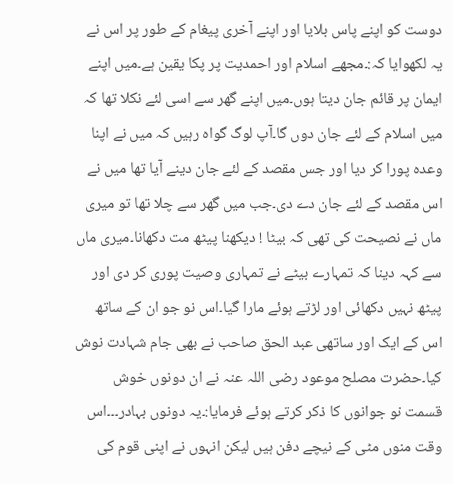دوست کو اپنے پاس بلایا اور اپنے آخری پیغام کے طور پر اس نے یہ لکھوایا کہ:۔مجھے اسلام اور احمدیت پر پکا یقین ہے۔میں اپنے ایمان پر قائم جان دیتا ہوں۔میں اپنے گھر سے اسی لئے نکلا تھا کہ میں اسلام کے لئے جان دوں گا۔آپ لوگ گواہ رہیں کہ میں نے اپنا وعدہ پورا کر دیا اور جس مقصد کے لئے جان دینے آیا تھا میں نے اس مقصد کے لئے جان دے دی۔جب میں گھر سے چلا تھا تو میری ماں نے نصیحت کی تھی کہ بیٹا ! دیکھنا پیٹھ مت دکھانا۔میری ماں سے کہہ دینا کہ تمہارے بیٹے نے تمہاری وصیت پوری کر دی اور پیٹھ نہیں دکھائی اور لڑتے ہوئے مارا گیا۔اس نو جو ان کے ساتھ اس کے ایک اور ساتھی عبد الحق صاحب نے بھی جام شہادت نوش کیا۔حضرت مصلح موعود رضی اللہ عنہ نے ان دونوں خوش قسمت نو جوانوں کا ذکر کرتے ہوئے فرمایا:۔یہ دونوں بہادر۔۔۔اس وقت منوں مٹی کے نیچے دفن ہیں لیکن انہوں نے اپنی قوم کی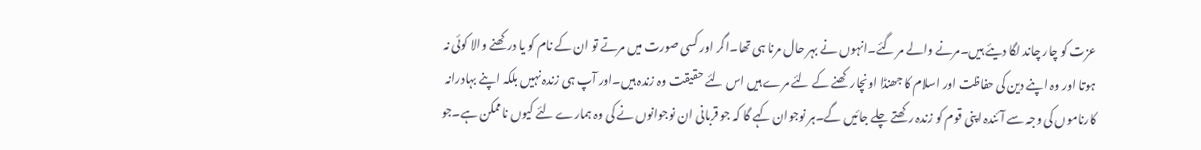عزت کو چار چاند لگا دیئے ہیں۔مرنے والے مر گئے۔انہوں نے بہر حال مرنا ہی تھا۔اگر اور کسی صورت میں مرتے تو ان کے نام کو یا درکھنے والا کوئی نہ ہوتا اور وہ اپنے دین کی حفاظت اور اسلام کا جھنڈا اونچار کھنے کے لئے مرے ہیں اس لئے حقیقت وہ زندہ ہیں۔اور آپ ہی زندہ نہیں بلکہ اپنے بہادرانہ کارناموں کی وجہ سے آئندہ اپنی قوم کو زندہ رکھتے چلے جائیں گے۔ہر نوجوان کہے گا کہ جو قربانی ان نوجوانوں نے کی وہ ہمارے لئے کیوں ناممکن ہے۔جو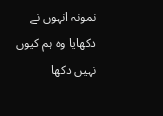نمونہ انہوں نے دکھایا وہ ہم کیوں نہیں دکھا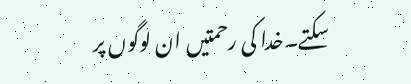سکتے۔خدا کی رحمتیں ان لوگوں پر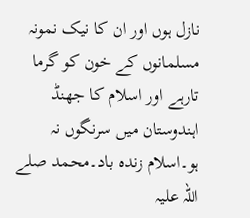نازل ہوں اور ان کا نیک نمونہ مسلمانوں کے خون کو گرما تارہے اور اسلام کا جھنڈ اہندوستان میں سرنگوں نہ ہو۔اسلام زندہ باد۔محمد صلے اللہ علیہ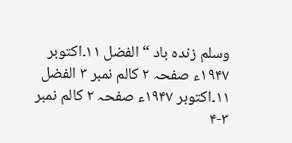وسلم زندہ باد “ الفضل ۱۱۔اکتوبر ۱۹۴۷ء صفحہ ۲ کالم نمبر ۳ الفضل ۱۱۔اکتوبر ۱۹۴۷ء صفحہ ۲ کالم نمبر ۳-۴